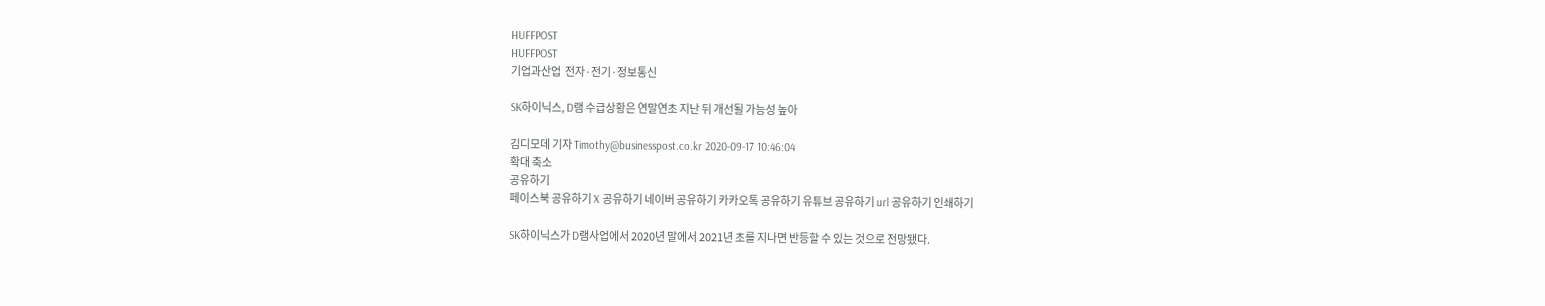HUFFPOST
HUFFPOST
기업과산업  전자·전기·정보통신

SK하이닉스, D램 수급상황은 연말연초 지난 뒤 개선될 가능성 높아

김디모데 기자 Timothy@businesspost.co.kr 2020-09-17 10:46:04
확대 축소
공유하기
페이스북 공유하기 X 공유하기 네이버 공유하기 카카오톡 공유하기 유튜브 공유하기 url 공유하기 인쇄하기

SK하이닉스가 D램사업에서 2020년 말에서 2021년 초를 지나면 반등할 수 있는 것으로 전망됐다.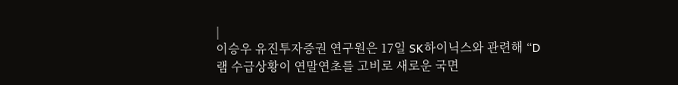|
이승우 유진투자증권 연구원은 17일 SK하이닉스와 관련해 “D램 수급상황이 연말연초를 고비로 새로운 국면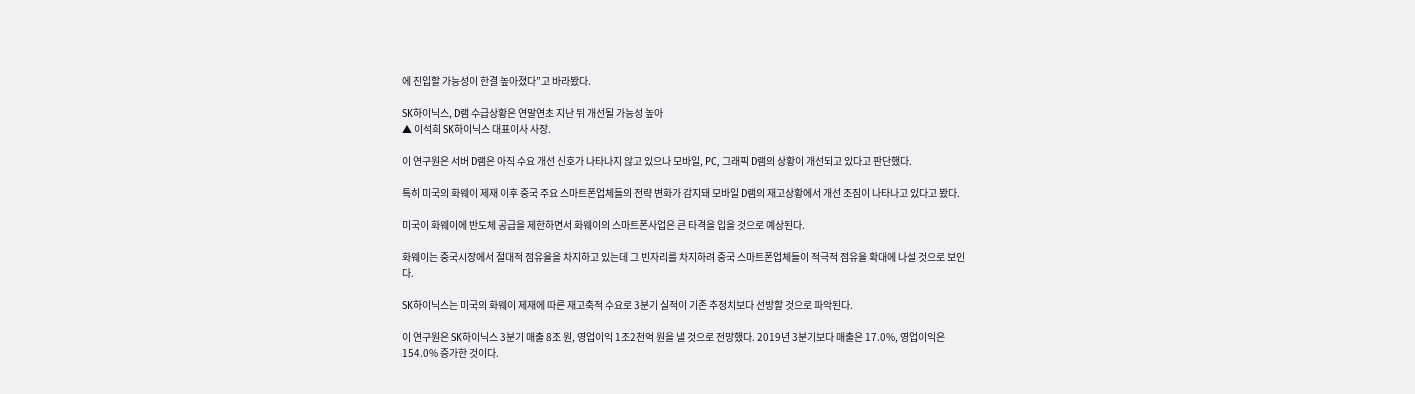에 진입할 가능성이 한결 높아졌다”고 바라봤다.

SK하이닉스, D램 수급상황은 연말연초 지난 뒤 개선될 가능성 높아
▲ 이석희 SK하이닉스 대표이사 사장.

이 연구원은 서버 D램은 아직 수요 개선 신호가 나타나지 않고 있으나 모바일, PC, 그래픽 D램의 상황이 개선되고 있다고 판단했다.

특히 미국의 화웨이 제재 이후 중국 주요 스마트폰업체들의 전략 변화가 감지돼 모바일 D램의 재고상황에서 개선 조짐이 나타나고 있다고 봤다.

미국이 화웨이에 반도체 공급을 제한하면서 화웨이의 스마트폰사업은 큰 타격을 입을 것으로 예상된다.

화웨이는 중국시장에서 절대적 점유율을 차지하고 있는데 그 빈자리를 차지하려 중국 스마트폰업체들이 적극적 점유율 확대에 나설 것으로 보인다.

SK하이닉스는 미국의 화웨이 제재에 따른 재고축적 수요로 3분기 실적이 기존 추정치보다 선방할 것으로 파악된다.

이 연구원은 SK하이닉스 3분기 매출 8조 원, 영업이익 1조2천억 원을 낼 것으로 전망했다. 2019년 3분기보다 매출은 17.0%, 영업이익은 154.0% 증가한 것이다.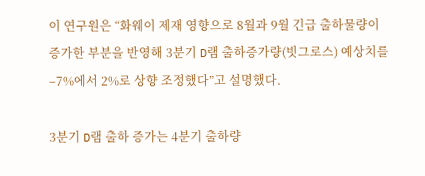이 연구원은 “화웨이 제재 영향으로 8월과 9월 긴급 출하물량이 증가한 부분을 반영해 3분기 D램 출하증가량(빗그로스) 예상치를 –7%에서 2%로 상향 조정했다”고 설명했다.

3분기 D램 출하 증가는 4분기 출하량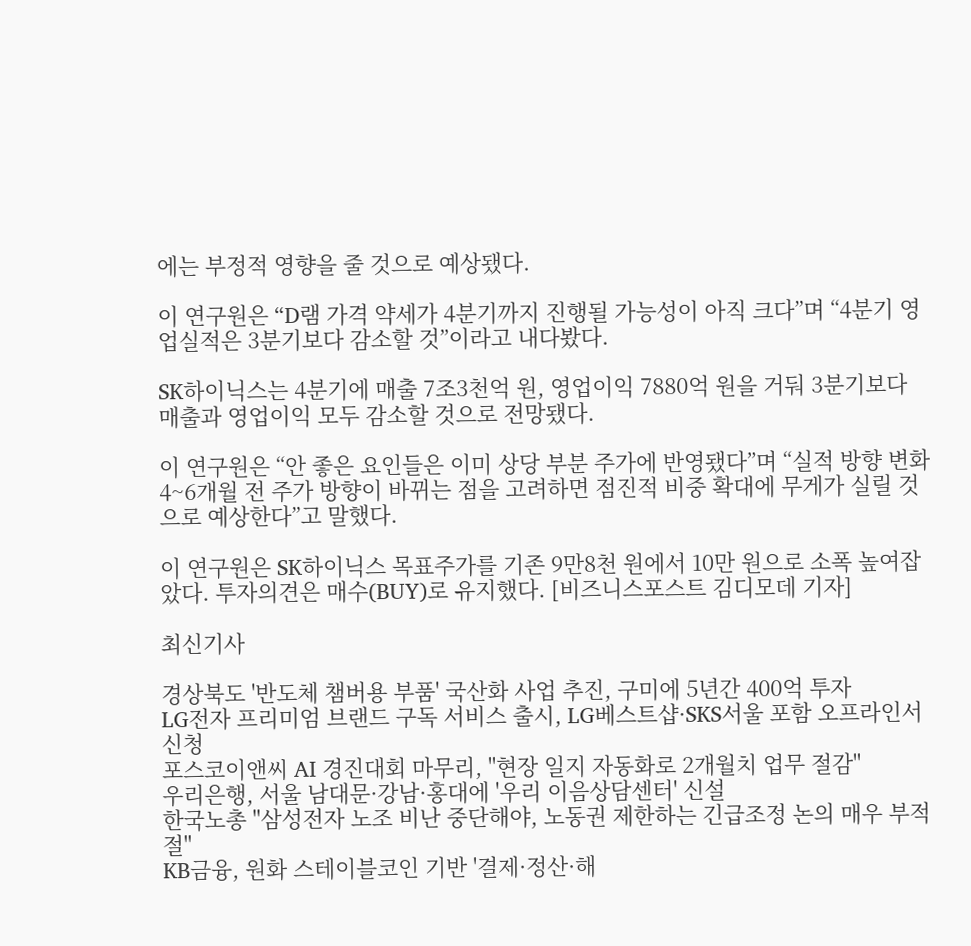에는 부정적 영향을 줄 것으로 예상됐다.

이 연구원은 “D램 가격 약세가 4분기까지 진행될 가능성이 아직 크다”며 “4분기 영업실적은 3분기보다 감소할 것”이라고 내다봤다.

SK하이닉스는 4분기에 매출 7조3천억 원, 영업이익 7880억 원을 거둬 3분기보다 매출과 영업이익 모두 감소할 것으로 전망됐다.

이 연구원은 “안 좋은 요인들은 이미 상당 부분 주가에 반영됐다”며 “실적 방향 변화 4~6개월 전 주가 방향이 바뀌는 점을 고려하면 점진적 비중 확대에 무게가 실릴 것으로 예상한다”고 말했다.

이 연구원은 SK하이닉스 목표주가를 기존 9만8천 원에서 10만 원으로 소폭 높여잡았다. 투자의견은 매수(BUY)로 유지했다. [비즈니스포스트 김디모데 기자]

최신기사

경상북도 '반도체 챔버용 부품' 국산화 사업 추진, 구미에 5년간 400억 투자
LG전자 프리미엄 브랜드 구독 서비스 출시, LG베스트샵·SKS서울 포함 오프라인서 신청
포스코이앤씨 AI 경진대회 마무리, "현장 일지 자동화로 2개월치 업무 절감"
우리은행, 서울 남대문·강남·홍대에 '우리 이음상담센터' 신설
한국노총 "삼성전자 노조 비난 중단해야, 노동권 제한하는 긴급조정 논의 매우 부적절"
KB금융, 원화 스테이블코인 기반 '결제·정산·해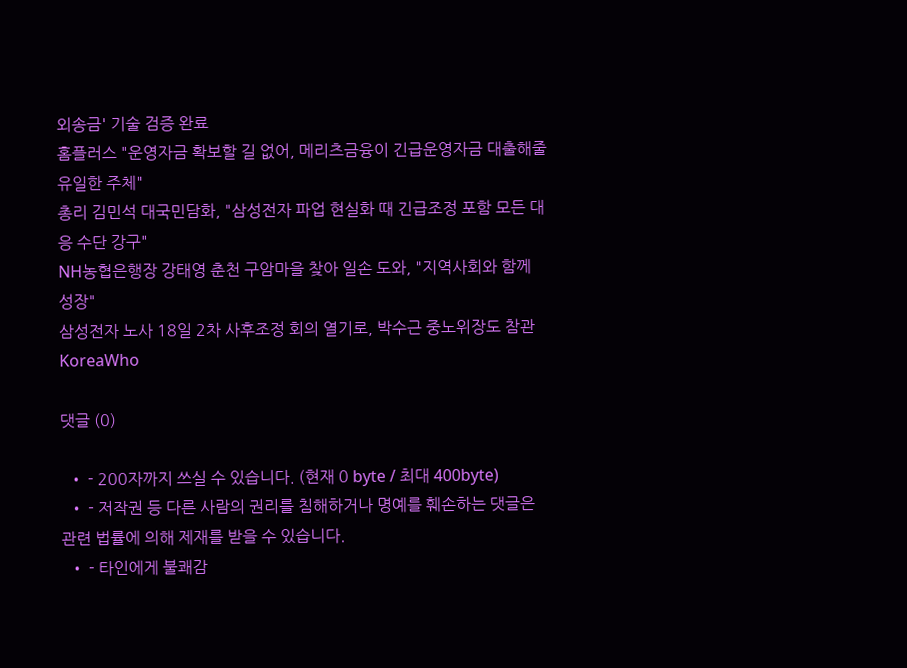외송금' 기술 검증 완료
홈플러스 "운영자금 확보할 길 없어, 메리츠금융이 긴급운영자금 대출해줄 유일한 주체"
총리 김민석 대국민담화, "삼성전자 파업 현실화 때 긴급조정 포함 모든 대응 수단 강구"
NH농협은행장 강태영 춘천 구암마을 찾아 일손 도와, "지역사회와 함께 성장"
삼성전자 노사 18일 2차 사후조정 회의 열기로, 박수근 중노위장도 참관
KoreaWho

댓글 (0)

  • - 200자까지 쓰실 수 있습니다. (현재 0 byte / 최대 400byte)
  • - 저작권 등 다른 사람의 권리를 침해하거나 명예를 훼손하는 댓글은 관련 법률에 의해 제재를 받을 수 있습니다.
  • - 타인에게 불쾌감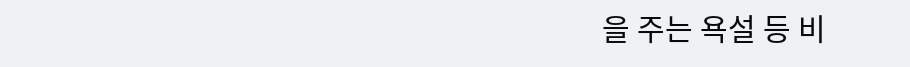을 주는 욕설 등 비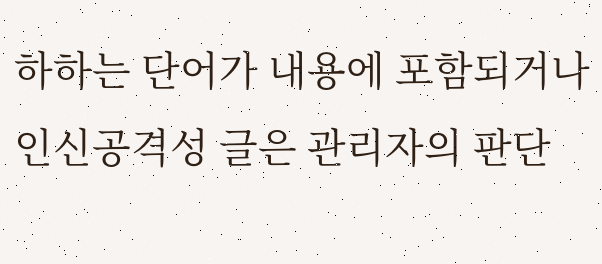하하는 단어가 내용에 포함되거나 인신공격성 글은 관리자의 판단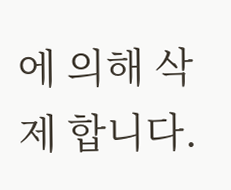에 의해 삭제 합니다.